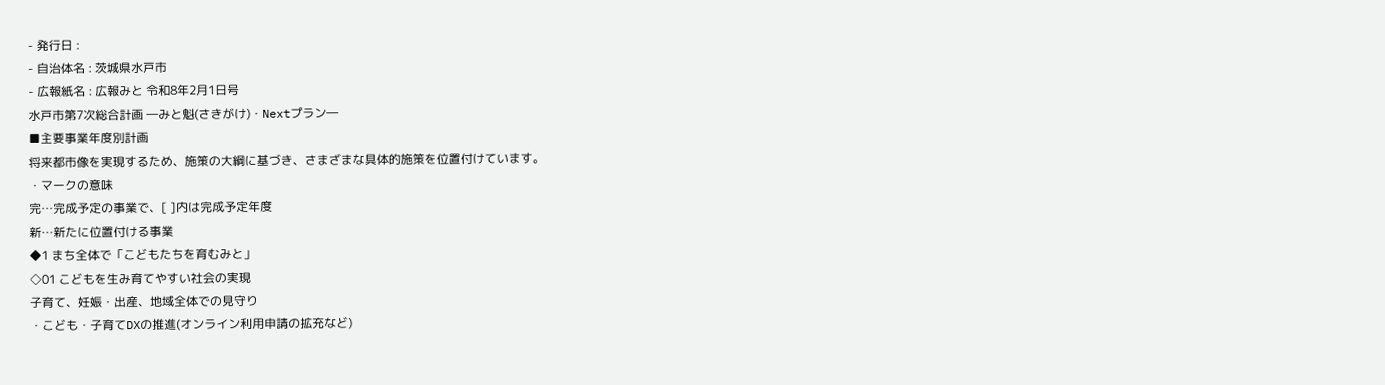- 発行日 :
- 自治体名 : 茨城県水戸市
- 広報紙名 : 広報みと 令和8年2月1日号
水戸市第7次総合計画 ―みと魁(さきがけ)・Nextプラン―
■主要事業年度別計画
将来都市像を実現するため、施策の大綱に基づき、さまざまな具体的施策を位置付けています。
・マークの意味
完…完成予定の事業で、[ ]内は完成予定年度
新…新たに位置付ける事業
◆1 まち全体で「こどもたちを育むみと」
◇01 こどもを生み育てやすい社会の実現
子育て、妊娠・出産、地域全体での見守り
・こども・子育てDXの推進(オンライン利用申請の拡充など)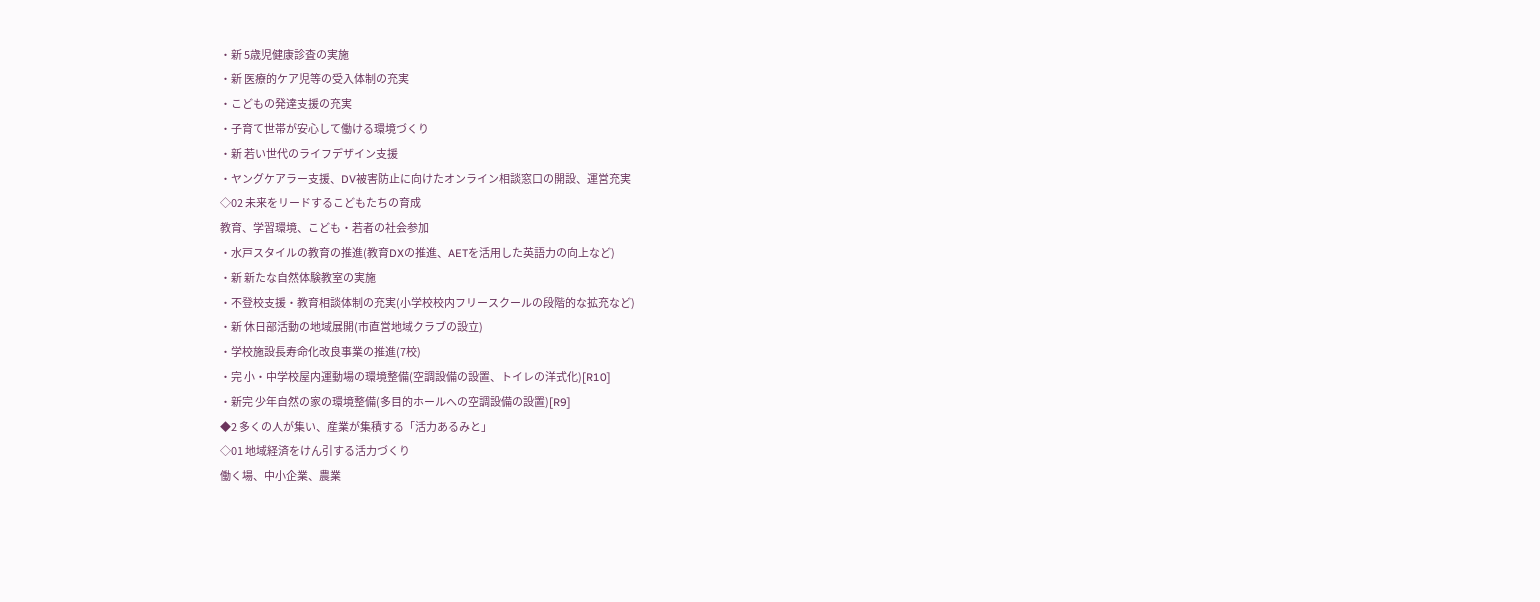・新 5歳児健康診査の実施
・新 医療的ケア児等の受入体制の充実
・こどもの発達支援の充実
・子育て世帯が安心して働ける環境づくり
・新 若い世代のライフデザイン支援
・ヤングケアラー支援、DV被害防止に向けたオンライン相談窓口の開設、運営充実
◇02 未来をリードするこどもたちの育成
教育、学習環境、こども・若者の社会参加
・水戸スタイルの教育の推進(教育DXの推進、AETを活用した英語力の向上など)
・新 新たな自然体験教室の実施
・不登校支援・教育相談体制の充実(小学校校内フリースクールの段階的な拡充など)
・新 休日部活動の地域展開(市直営地域クラブの設立)
・学校施設長寿命化改良事業の推進(7校)
・完 小・中学校屋内運動場の環境整備(空調設備の設置、トイレの洋式化)[R10]
・新完 少年自然の家の環境整備(多目的ホールへの空調設備の設置)[R9]
◆2 多くの人が集い、産業が集積する「活力あるみと」
◇01 地域経済をけん引する活力づくり
働く場、中小企業、農業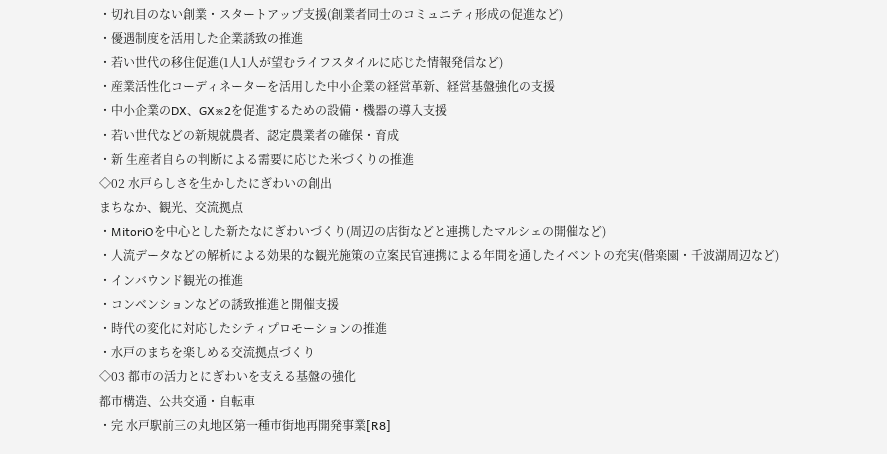・切れ目のない創業・スタートアップ支援(創業者同士のコミュニティ形成の促進など)
・優遇制度を活用した企業誘致の推進
・若い世代の移住促進(1人1人が望むライフスタイルに応じた情報発信など)
・産業活性化コーディネーターを活用した中小企業の経営革新、経営基盤強化の支援
・中小企業のDX、GX※2を促進するための設備・機器の導入支援
・若い世代などの新規就農者、認定農業者の確保・育成
・新 生産者自らの判断による需要に応じた米づくりの推進
◇02 水戸らしさを生かしたにぎわいの創出
まちなか、観光、交流拠点
・MitoriOを中心とした新たなにぎわいづくり(周辺の店街などと連携したマルシェの開催など)
・人流データなどの解析による効果的な観光施策の立案民官連携による年間を通したイベントの充実(偕楽園・千波湖周辺など)
・インバウンド観光の推進
・コンベンションなどの誘致推進と開催支援
・時代の変化に対応したシティプロモーションの推進
・水戸のまちを楽しめる交流拠点づくり
◇03 都市の活力とにぎわいを支える基盤の強化
都市構造、公共交通・自転車
・完 水戸駅前三の丸地区第一種市街地再開発事業[R8]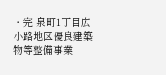・完 泉町1丁目広小路地区優良建築物等整備事業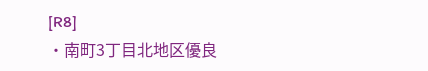[R8]
・南町3丁目北地区優良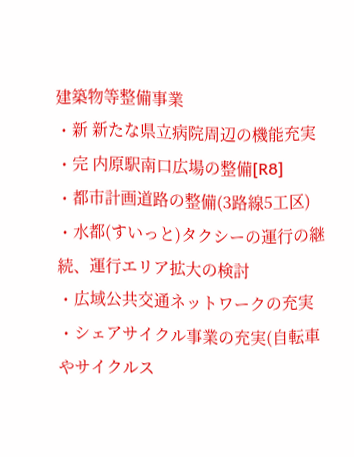建築物等整備事業
・新 新たな県立病院周辺の機能充実
・完 内原駅南口広場の整備[R8]
・都市計画道路の整備(3路線5工区)
・水都(すいっと)タクシーの運行の継続、運行エリア拡大の検討
・広域公共交通ネットワークの充実
・シェアサイクル事業の充実(自転車やサイクルス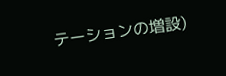テーションの増設)